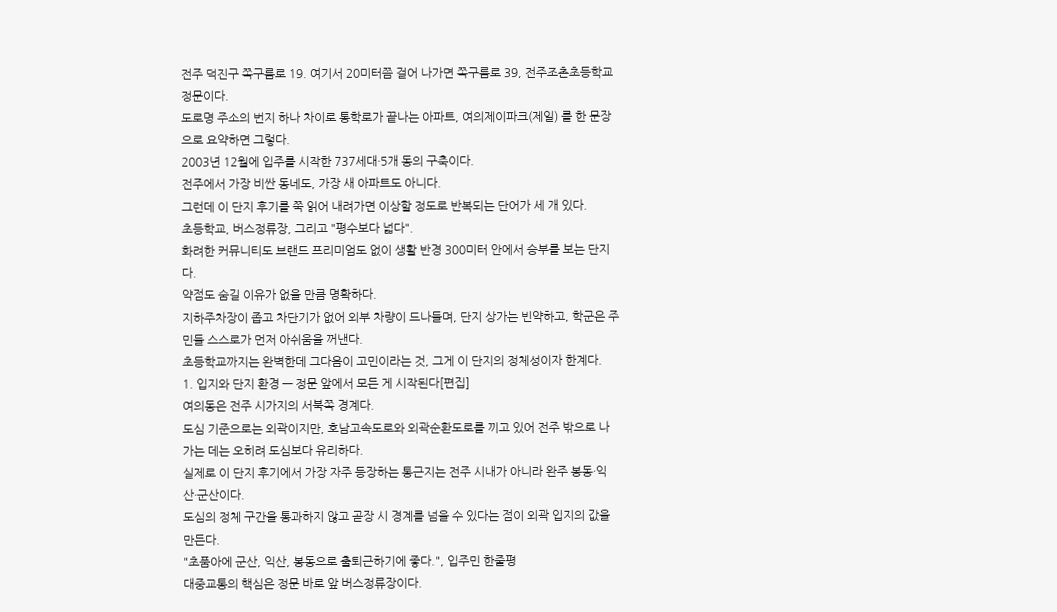전주 덕진구 쪽구름로 19. 여기서 20미터쯤 걸어 나가면 쪽구름로 39, 전주조촌초등학교 정문이다.
도로명 주소의 번지 하나 차이로 통학로가 끝나는 아파트, 여의제이파크(제일) 를 한 문장으로 요약하면 그렇다.
2003년 12월에 입주를 시작한 737세대·5개 동의 구축이다.
전주에서 가장 비싼 동네도, 가장 새 아파트도 아니다.
그런데 이 단지 후기를 쭉 읽어 내려가면 이상할 정도로 반복되는 단어가 세 개 있다.
초등학교, 버스정류장, 그리고 "평수보다 넓다".
화려한 커뮤니티도 브랜드 프리미엄도 없이 생활 반경 300미터 안에서 승부를 보는 단지다.
약점도 숨길 이유가 없을 만큼 명확하다.
지하주차장이 좁고 차단기가 없어 외부 차량이 드나들며, 단지 상가는 빈약하고, 학군은 주민들 스스로가 먼저 아쉬움을 꺼낸다.
초등학교까지는 완벽한데 그다음이 고민이라는 것, 그게 이 단지의 정체성이자 한계다.
1. 입지와 단지 환경 — 정문 앞에서 모든 게 시작된다[편집]
여의동은 전주 시가지의 서북쪽 경계다.
도심 기준으로는 외곽이지만, 호남고속도로와 외곽순환도로를 끼고 있어 전주 밖으로 나가는 데는 오히려 도심보다 유리하다.
실제로 이 단지 후기에서 가장 자주 등장하는 통근지는 전주 시내가 아니라 완주 봉동·익산·군산이다.
도심의 정체 구간을 통과하지 않고 곧장 시 경계를 넘을 수 있다는 점이 외곽 입지의 값을 만든다.
"초품아에 군산, 익산, 봉동으로 출퇴근하기에 좋다.", 입주민 한줄평
대중교통의 핵심은 정문 바로 앞 버스정류장이다.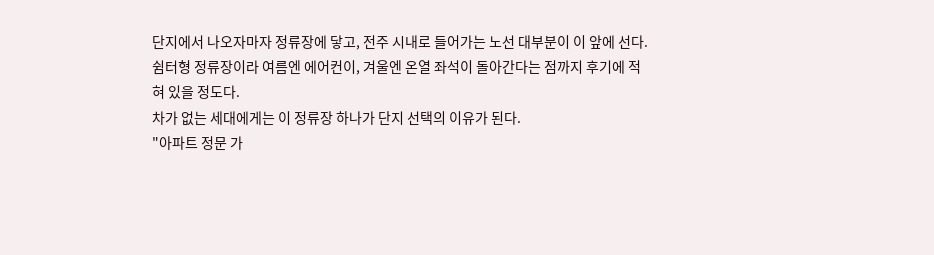단지에서 나오자마자 정류장에 닿고, 전주 시내로 들어가는 노선 대부분이 이 앞에 선다.
쉼터형 정류장이라 여름엔 에어컨이, 겨울엔 온열 좌석이 돌아간다는 점까지 후기에 적혀 있을 정도다.
차가 없는 세대에게는 이 정류장 하나가 단지 선택의 이유가 된다.
"아파트 정문 가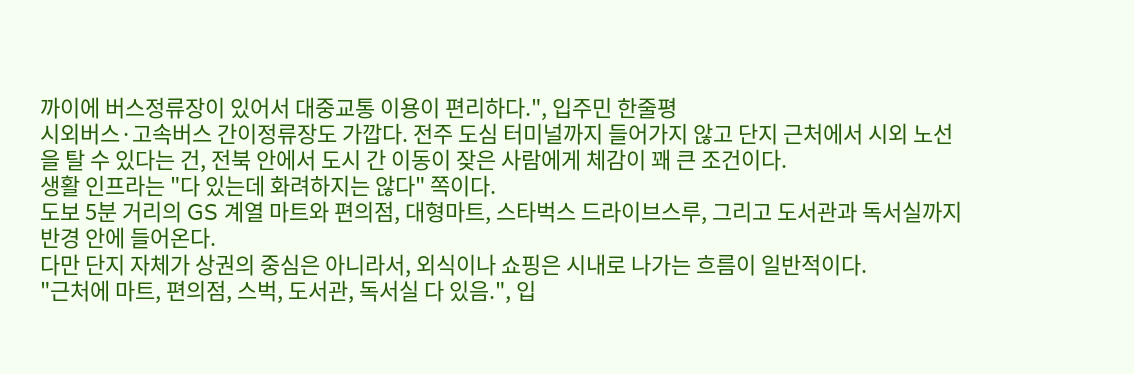까이에 버스정류장이 있어서 대중교통 이용이 편리하다.", 입주민 한줄평
시외버스·고속버스 간이정류장도 가깝다. 전주 도심 터미널까지 들어가지 않고 단지 근처에서 시외 노선을 탈 수 있다는 건, 전북 안에서 도시 간 이동이 잦은 사람에게 체감이 꽤 큰 조건이다.
생활 인프라는 "다 있는데 화려하지는 않다" 쪽이다.
도보 5분 거리의 GS 계열 마트와 편의점, 대형마트, 스타벅스 드라이브스루, 그리고 도서관과 독서실까지 반경 안에 들어온다.
다만 단지 자체가 상권의 중심은 아니라서, 외식이나 쇼핑은 시내로 나가는 흐름이 일반적이다.
"근처에 마트, 편의점, 스벅, 도서관, 독서실 다 있음.", 입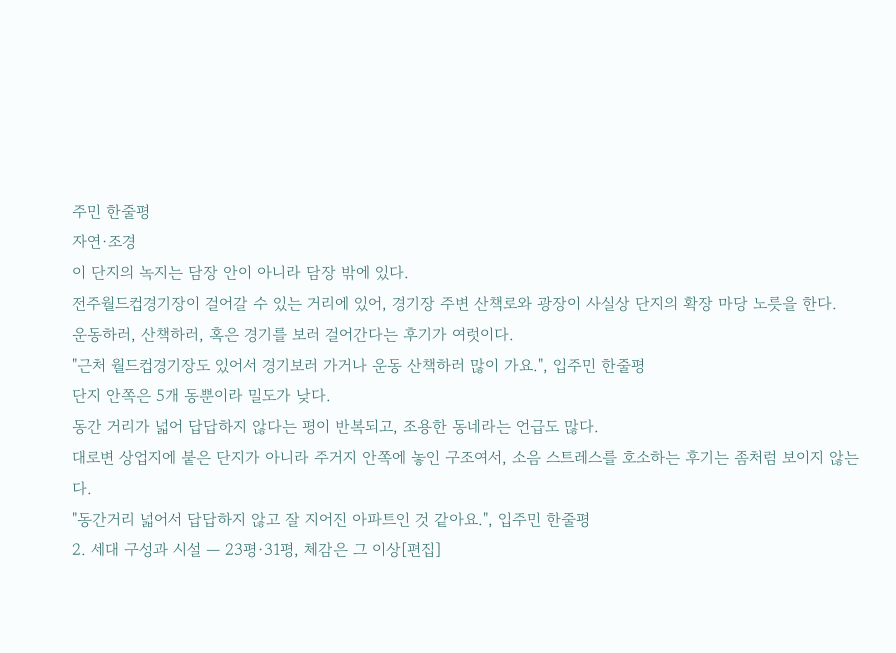주민 한줄평
자연·조경
이 단지의 녹지는 담장 안이 아니라 담장 밖에 있다.
전주월드컵경기장이 걸어갈 수 있는 거리에 있어, 경기장 주변 산책로와 광장이 사실상 단지의 확장 마당 노릇을 한다.
운동하러, 산책하러, 혹은 경기를 보러 걸어간다는 후기가 여럿이다.
"근처 월드컵경기장도 있어서 경기보러 가거나 운동 산책하러 많이 가요.", 입주민 한줄평
단지 안쪽은 5개 동뿐이라 밀도가 낮다.
동간 거리가 넓어 답답하지 않다는 평이 반복되고, 조용한 동네라는 언급도 많다.
대로변 상업지에 붙은 단지가 아니라 주거지 안쪽에 놓인 구조여서, 소음 스트레스를 호소하는 후기는 좀처럼 보이지 않는다.
"동간거리 넓어서 답답하지 않고 잘 지어진 아파트인 것 같아요.", 입주민 한줄평
2. 세대 구성과 시설 — 23평·31평, 체감은 그 이상[편집]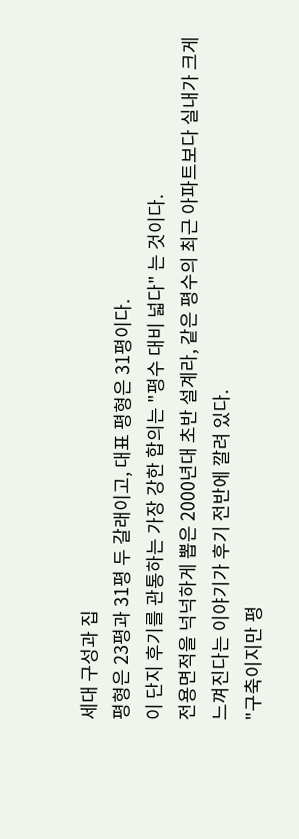세대 구성과 집
평형은 23평과 31평 두 갈래이고, 대표 평형은 31평이다.
이 단지 후기를 관통하는 가장 강한 합의는 "평수 대비 넓다" 는 것이다.
전용면적을 넉넉하게 뽑은 2000년대 초반 설계라, 같은 평수의 최근 아파트보다 실내가 크게 느껴진다는 이야기가 후기 전반에 깔려 있다.
"구축이지만 평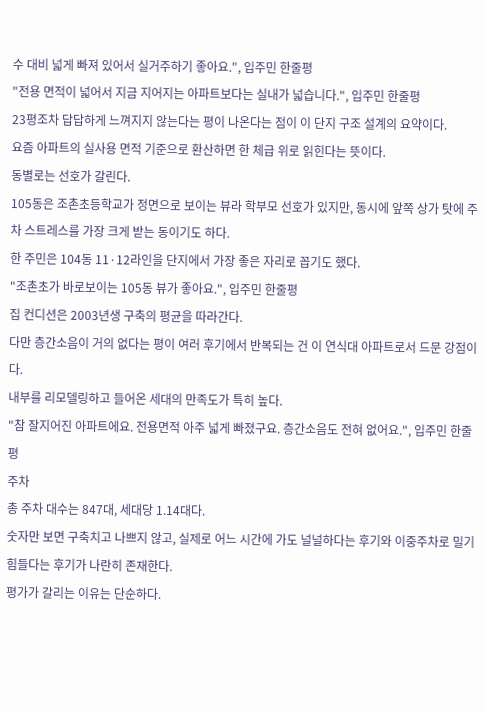수 대비 넓게 빠져 있어서 실거주하기 좋아요.", 입주민 한줄평
"전용 면적이 넓어서 지금 지어지는 아파트보다는 실내가 넓습니다.", 입주민 한줄평
23평조차 답답하게 느껴지지 않는다는 평이 나온다는 점이 이 단지 구조 설계의 요약이다.
요즘 아파트의 실사용 면적 기준으로 환산하면 한 체급 위로 읽힌다는 뜻이다.
동별로는 선호가 갈린다.
105동은 조촌초등학교가 정면으로 보이는 뷰라 학부모 선호가 있지만, 동시에 앞쪽 상가 탓에 주차 스트레스를 가장 크게 받는 동이기도 하다.
한 주민은 104동 11·12라인을 단지에서 가장 좋은 자리로 꼽기도 했다.
"조촌초가 바로보이는 105동 뷰가 좋아요.", 입주민 한줄평
집 컨디션은 2003년생 구축의 평균을 따라간다.
다만 층간소음이 거의 없다는 평이 여러 후기에서 반복되는 건 이 연식대 아파트로서 드문 강점이다.
내부를 리모델링하고 들어온 세대의 만족도가 특히 높다.
"참 잘지어진 아파트에요. 전용면적 아주 넓게 빠졌구요. 층간소음도 전혀 없어요.", 입주민 한줄평
주차
총 주차 대수는 847대, 세대당 1.14대다.
숫자만 보면 구축치고 나쁘지 않고, 실제로 어느 시간에 가도 널널하다는 후기와 이중주차로 밀기 힘들다는 후기가 나란히 존재한다.
평가가 갈리는 이유는 단순하다.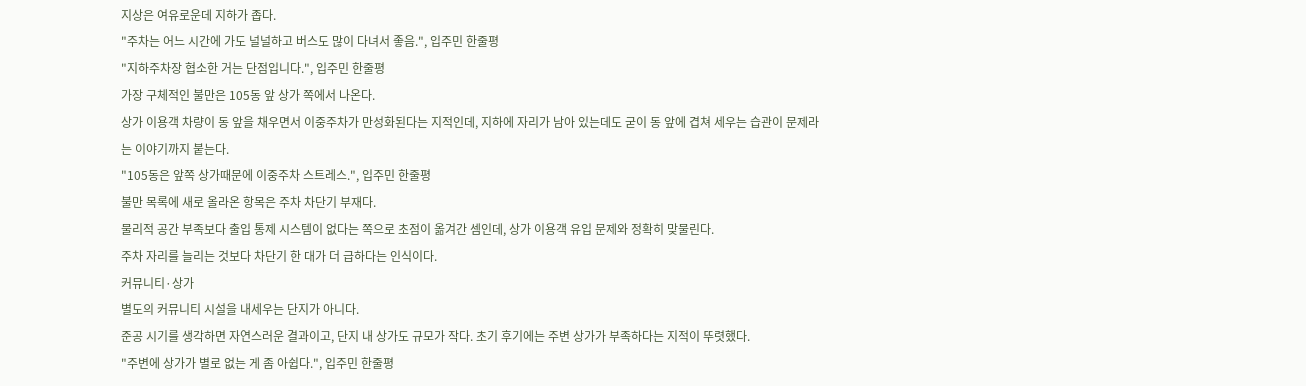지상은 여유로운데 지하가 좁다.
"주차는 어느 시간에 가도 널널하고 버스도 많이 다녀서 좋음.", 입주민 한줄평
"지하주차장 협소한 거는 단점입니다.", 입주민 한줄평
가장 구체적인 불만은 105동 앞 상가 쪽에서 나온다.
상가 이용객 차량이 동 앞을 채우면서 이중주차가 만성화된다는 지적인데, 지하에 자리가 남아 있는데도 굳이 동 앞에 겹쳐 세우는 습관이 문제라는 이야기까지 붙는다.
"105동은 앞쪽 상가때문에 이중주차 스트레스.", 입주민 한줄평
불만 목록에 새로 올라온 항목은 주차 차단기 부재다.
물리적 공간 부족보다 출입 통제 시스템이 없다는 쪽으로 초점이 옮겨간 셈인데, 상가 이용객 유입 문제와 정확히 맞물린다.
주차 자리를 늘리는 것보다 차단기 한 대가 더 급하다는 인식이다.
커뮤니티·상가
별도의 커뮤니티 시설을 내세우는 단지가 아니다.
준공 시기를 생각하면 자연스러운 결과이고, 단지 내 상가도 규모가 작다. 초기 후기에는 주변 상가가 부족하다는 지적이 뚜렷했다.
"주변에 상가가 별로 없는 게 좀 아쉽다.", 입주민 한줄평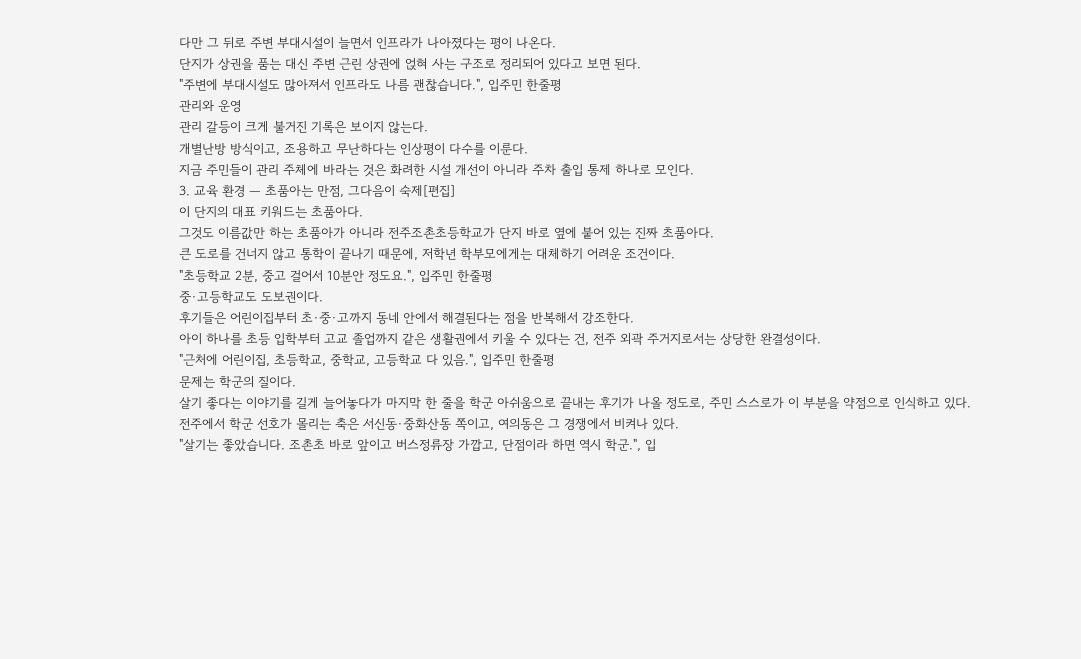다만 그 뒤로 주변 부대시설이 늘면서 인프라가 나아졌다는 평이 나온다.
단지가 상권을 품는 대신 주변 근린 상권에 얹혀 사는 구조로 정리되어 있다고 보면 된다.
"주변에 부대시설도 많아져서 인프라도 나름 괜찮습니다.", 입주민 한줄평
관리와 운영
관리 갈등이 크게 불거진 기록은 보이지 않는다.
개별난방 방식이고, 조용하고 무난하다는 인상평이 다수를 이룬다.
지금 주민들이 관리 주체에 바라는 것은 화려한 시설 개선이 아니라 주차 출입 통제 하나로 모인다.
3. 교육 환경 — 초품아는 만점, 그다음이 숙제[편집]
이 단지의 대표 키워드는 초품아다.
그것도 이름값만 하는 초품아가 아니라 전주조촌초등학교가 단지 바로 옆에 붙어 있는 진짜 초품아다.
큰 도로를 건너지 않고 통학이 끝나기 때문에, 저학년 학부모에게는 대체하기 어려운 조건이다.
"초등학교 2분, 중고 걸어서 10분안 정도요.", 입주민 한줄평
중·고등학교도 도보권이다.
후기들은 어린이집부터 초·중·고까지 동네 안에서 해결된다는 점을 반복해서 강조한다.
아이 하나를 초등 입학부터 고교 졸업까지 같은 생활권에서 키울 수 있다는 건, 전주 외곽 주거지로서는 상당한 완결성이다.
"근처에 어린이집, 초등학교, 중학교, 고등학교 다 있음.", 입주민 한줄평
문제는 학군의 질이다.
살기 좋다는 이야기를 길게 늘어놓다가 마지막 한 줄을 학군 아쉬움으로 끝내는 후기가 나올 정도로, 주민 스스로가 이 부분을 약점으로 인식하고 있다.
전주에서 학군 선호가 몰리는 축은 서신동·중화산동 쪽이고, 여의동은 그 경쟁에서 비켜나 있다.
"살기는 좋았습니다. 조촌초 바로 앞이고 버스정류장 가깝고, 단점이라 하면 역시 학군.", 입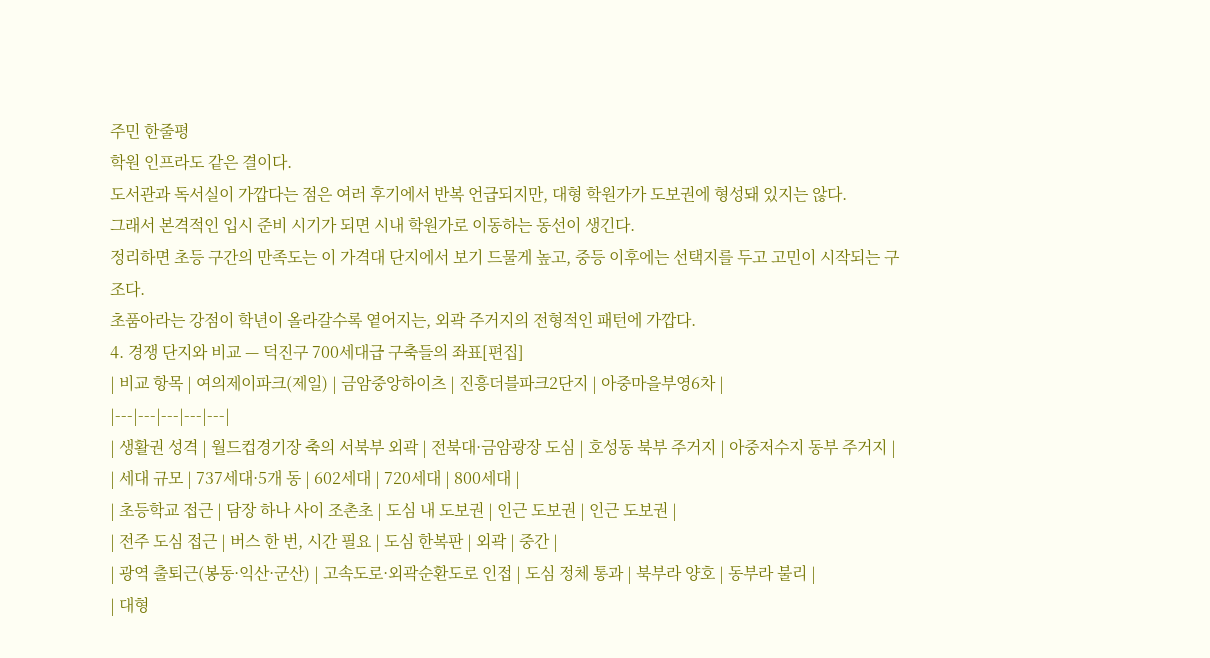주민 한줄평
학원 인프라도 같은 결이다.
도서관과 독서실이 가깝다는 점은 여러 후기에서 반복 언급되지만, 대형 학원가가 도보권에 형성돼 있지는 않다.
그래서 본격적인 입시 준비 시기가 되면 시내 학원가로 이동하는 동선이 생긴다.
정리하면 초등 구간의 만족도는 이 가격대 단지에서 보기 드물게 높고, 중등 이후에는 선택지를 두고 고민이 시작되는 구조다.
초품아라는 강점이 학년이 올라갈수록 옅어지는, 외곽 주거지의 전형적인 패턴에 가깝다.
4. 경쟁 단지와 비교 — 덕진구 700세대급 구축들의 좌표[편집]
| 비교 항목 | 여의제이파크(제일) | 금암중앙하이츠 | 진흥더블파크2단지 | 아중마을부영6차 |
|---|---|---|---|---|
| 생활권 성격 | 월드컵경기장 축의 서북부 외곽 | 전북대·금암광장 도심 | 호성동 북부 주거지 | 아중저수지 동부 주거지 |
| 세대 규모 | 737세대·5개 동 | 602세대 | 720세대 | 800세대 |
| 초등학교 접근 | 담장 하나 사이 조촌초 | 도심 내 도보권 | 인근 도보권 | 인근 도보권 |
| 전주 도심 접근 | 버스 한 번, 시간 필요 | 도심 한복판 | 외곽 | 중간 |
| 광역 출퇴근(봉동·익산·군산) | 고속도로·외곽순환도로 인접 | 도심 정체 통과 | 북부라 양호 | 동부라 불리 |
| 대형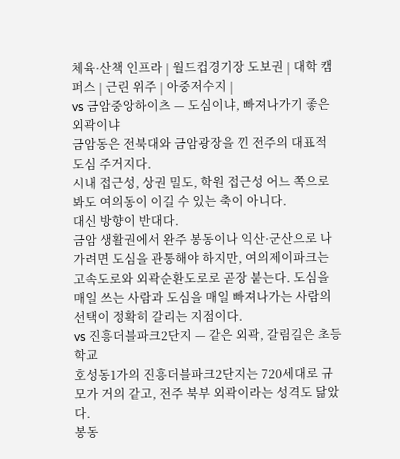체육·산책 인프라 | 월드컵경기장 도보권 | 대학 캠퍼스 | 근린 위주 | 아중저수지 |
vs 금암중앙하이츠 — 도심이냐, 빠져나가기 좋은 외곽이냐
금암동은 전북대와 금암광장을 낀 전주의 대표적 도심 주거지다.
시내 접근성, 상권 밀도, 학원 접근성 어느 쪽으로 봐도 여의동이 이길 수 있는 축이 아니다.
대신 방향이 반대다.
금암 생활권에서 완주 봉동이나 익산·군산으로 나가려면 도심을 관통해야 하지만, 여의제이파크는 고속도로와 외곽순환도로로 곧장 붙는다. 도심을 매일 쓰는 사람과 도심을 매일 빠져나가는 사람의 선택이 정확히 갈리는 지점이다.
vs 진흥더블파크2단지 — 같은 외곽, 갈림길은 초등학교
호성동1가의 진흥더블파크2단지는 720세대로 규모가 거의 같고, 전주 북부 외곽이라는 성격도 닮았다.
봉동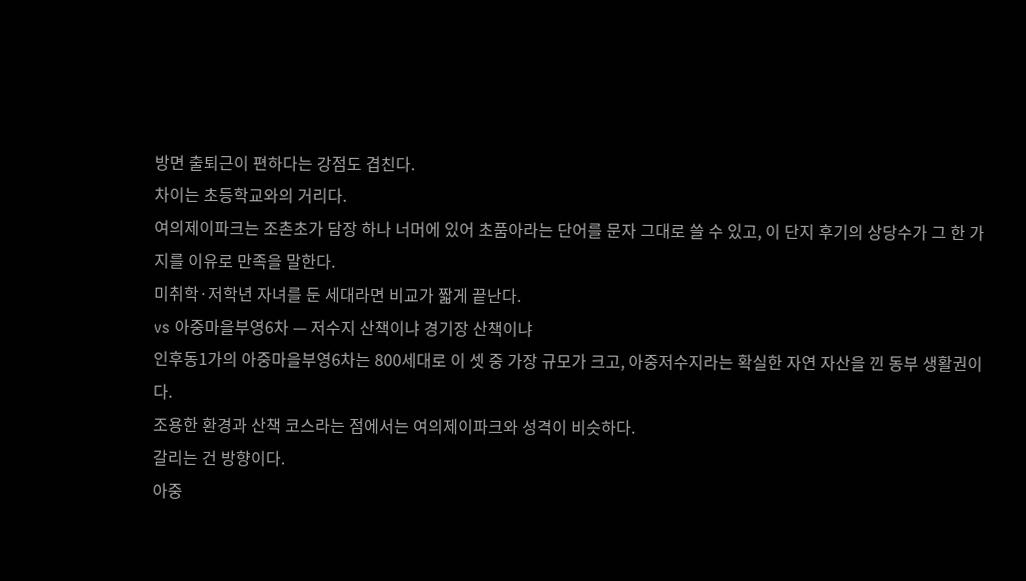방면 출퇴근이 편하다는 강점도 겹친다.
차이는 초등학교와의 거리다.
여의제이파크는 조촌초가 담장 하나 너머에 있어 초품아라는 단어를 문자 그대로 쓸 수 있고, 이 단지 후기의 상당수가 그 한 가지를 이유로 만족을 말한다.
미취학·저학년 자녀를 둔 세대라면 비교가 짧게 끝난다.
vs 아중마을부영6차 — 저수지 산책이냐 경기장 산책이냐
인후동1가의 아중마을부영6차는 800세대로 이 셋 중 가장 규모가 크고, 아중저수지라는 확실한 자연 자산을 낀 동부 생활권이다.
조용한 환경과 산책 코스라는 점에서는 여의제이파크와 성격이 비슷하다.
갈리는 건 방향이다.
아중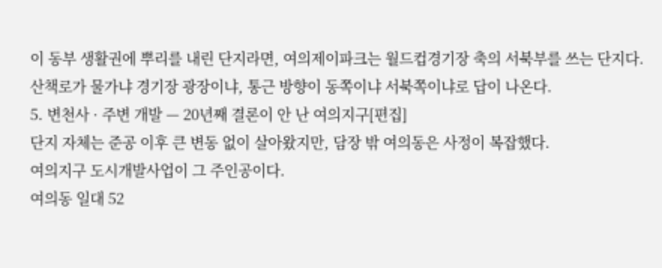이 동부 생활권에 뿌리를 내린 단지라면, 여의제이파크는 월드컵경기장 축의 서북부를 쓰는 단지다.
산책로가 물가냐 경기장 광장이냐, 통근 방향이 동쪽이냐 서북쪽이냐로 답이 나온다.
5. 변천사 · 주변 개발 — 20년째 결론이 안 난 여의지구[편집]
단지 자체는 준공 이후 큰 변동 없이 살아왔지만, 담장 밖 여의동은 사정이 복잡했다.
여의지구 도시개발사업이 그 주인공이다.
여의동 일대 52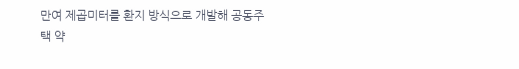만여 제곱미터를 환지 방식으로 개발해 공동주택 약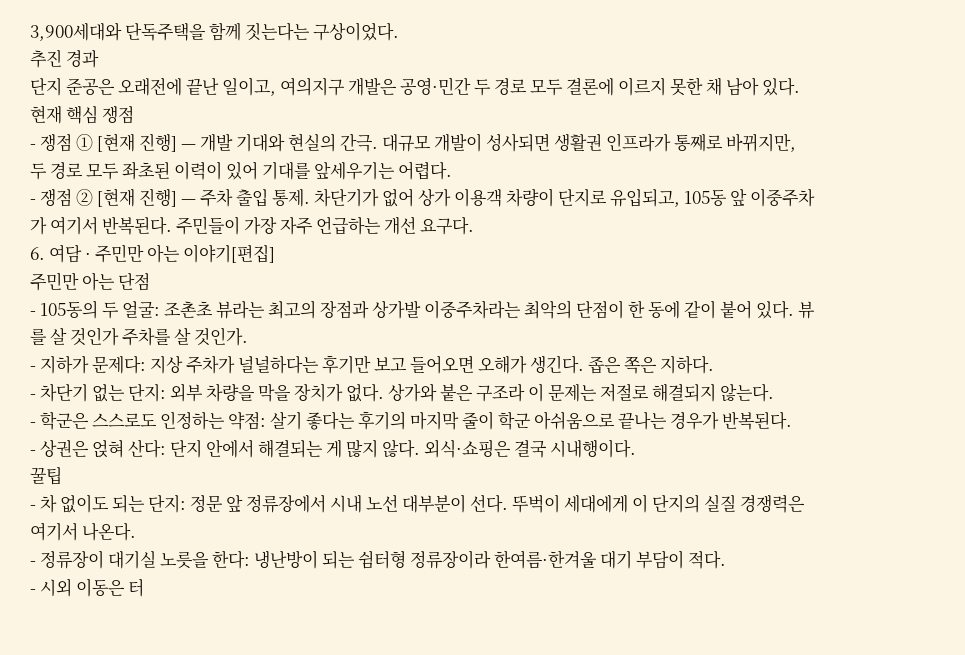3,900세대와 단독주택을 함께 짓는다는 구상이었다.
추진 경과
단지 준공은 오래전에 끝난 일이고, 여의지구 개발은 공영·민간 두 경로 모두 결론에 이르지 못한 채 남아 있다.
현재 핵심 쟁점
- 쟁점 ① [현재 진행] — 개발 기대와 현실의 간극. 대규모 개발이 성사되면 생활권 인프라가 통째로 바뀌지만, 두 경로 모두 좌초된 이력이 있어 기대를 앞세우기는 어렵다.
- 쟁점 ② [현재 진행] — 주차 출입 통제. 차단기가 없어 상가 이용객 차량이 단지로 유입되고, 105동 앞 이중주차가 여기서 반복된다. 주민들이 가장 자주 언급하는 개선 요구다.
6. 여담 · 주민만 아는 이야기[편집]
주민만 아는 단점
- 105동의 두 얼굴: 조촌초 뷰라는 최고의 장점과 상가발 이중주차라는 최악의 단점이 한 동에 같이 붙어 있다. 뷰를 살 것인가 주차를 살 것인가.
- 지하가 문제다: 지상 주차가 널널하다는 후기만 보고 들어오면 오해가 생긴다. 좁은 쪽은 지하다.
- 차단기 없는 단지: 외부 차량을 막을 장치가 없다. 상가와 붙은 구조라 이 문제는 저절로 해결되지 않는다.
- 학군은 스스로도 인정하는 약점: 살기 좋다는 후기의 마지막 줄이 학군 아쉬움으로 끝나는 경우가 반복된다.
- 상권은 얹혀 산다: 단지 안에서 해결되는 게 많지 않다. 외식·쇼핑은 결국 시내행이다.
꿀팁
- 차 없이도 되는 단지: 정문 앞 정류장에서 시내 노선 대부분이 선다. 뚜벅이 세대에게 이 단지의 실질 경쟁력은 여기서 나온다.
- 정류장이 대기실 노릇을 한다: 냉난방이 되는 쉼터형 정류장이라 한여름·한겨울 대기 부담이 적다.
- 시외 이동은 터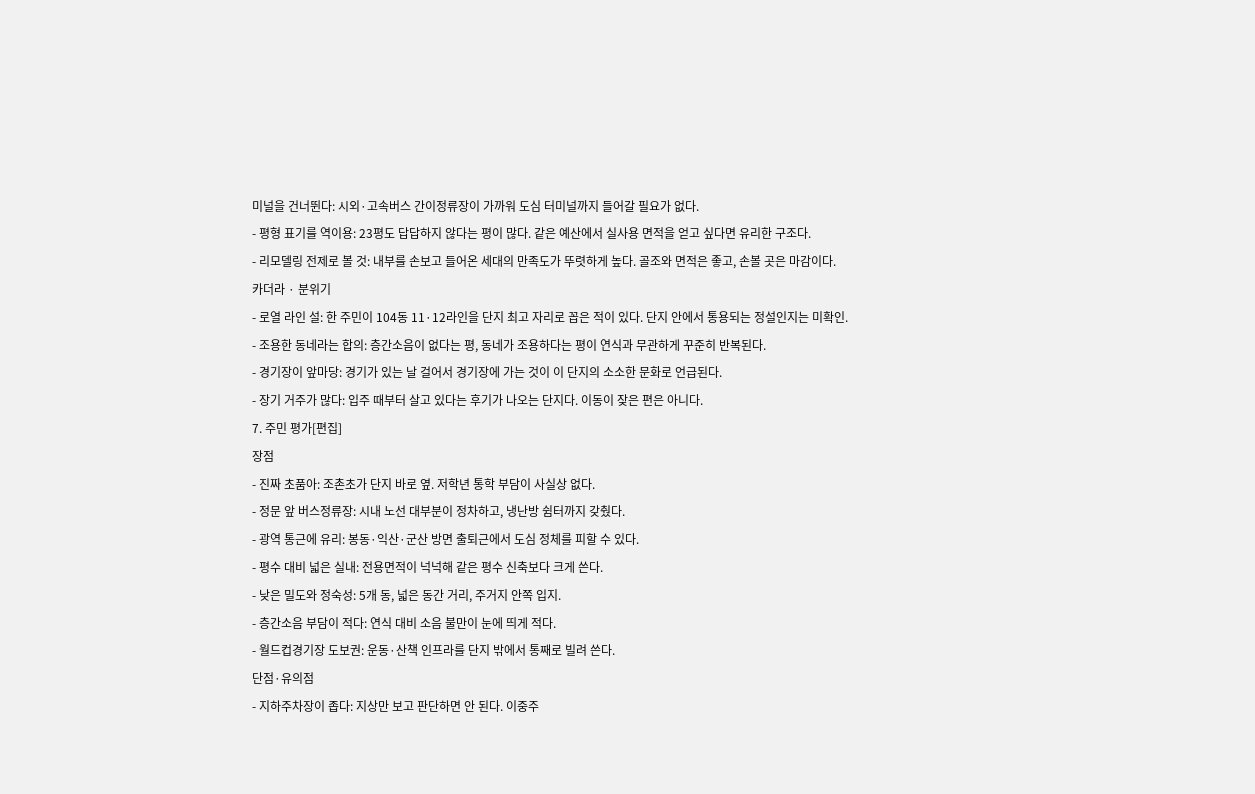미널을 건너뛴다: 시외·고속버스 간이정류장이 가까워 도심 터미널까지 들어갈 필요가 없다.
- 평형 표기를 역이용: 23평도 답답하지 않다는 평이 많다. 같은 예산에서 실사용 면적을 얻고 싶다면 유리한 구조다.
- 리모델링 전제로 볼 것: 내부를 손보고 들어온 세대의 만족도가 뚜렷하게 높다. 골조와 면적은 좋고, 손볼 곳은 마감이다.
카더라 · 분위기
- 로열 라인 설: 한 주민이 104동 11·12라인을 단지 최고 자리로 꼽은 적이 있다. 단지 안에서 통용되는 정설인지는 미확인.
- 조용한 동네라는 합의: 층간소음이 없다는 평, 동네가 조용하다는 평이 연식과 무관하게 꾸준히 반복된다.
- 경기장이 앞마당: 경기가 있는 날 걸어서 경기장에 가는 것이 이 단지의 소소한 문화로 언급된다.
- 장기 거주가 많다: 입주 때부터 살고 있다는 후기가 나오는 단지다. 이동이 잦은 편은 아니다.
7. 주민 평가[편집]
장점
- 진짜 초품아: 조촌초가 단지 바로 옆. 저학년 통학 부담이 사실상 없다.
- 정문 앞 버스정류장: 시내 노선 대부분이 정차하고, 냉난방 쉼터까지 갖췄다.
- 광역 통근에 유리: 봉동·익산·군산 방면 출퇴근에서 도심 정체를 피할 수 있다.
- 평수 대비 넓은 실내: 전용면적이 넉넉해 같은 평수 신축보다 크게 쓴다.
- 낮은 밀도와 정숙성: 5개 동, 넓은 동간 거리, 주거지 안쪽 입지.
- 층간소음 부담이 적다: 연식 대비 소음 불만이 눈에 띄게 적다.
- 월드컵경기장 도보권: 운동·산책 인프라를 단지 밖에서 통째로 빌려 쓴다.
단점·유의점
- 지하주차장이 좁다: 지상만 보고 판단하면 안 된다. 이중주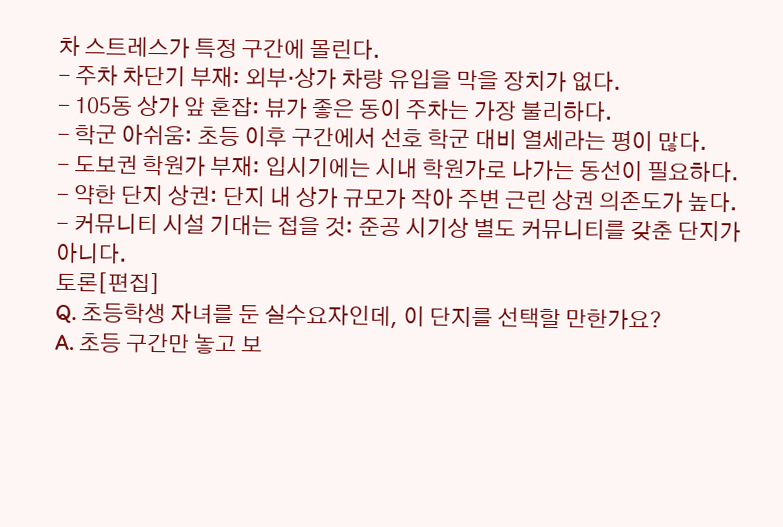차 스트레스가 특정 구간에 몰린다.
- 주차 차단기 부재: 외부·상가 차량 유입을 막을 장치가 없다.
- 105동 상가 앞 혼잡: 뷰가 좋은 동이 주차는 가장 불리하다.
- 학군 아쉬움: 초등 이후 구간에서 선호 학군 대비 열세라는 평이 많다.
- 도보권 학원가 부재: 입시기에는 시내 학원가로 나가는 동선이 필요하다.
- 약한 단지 상권: 단지 내 상가 규모가 작아 주변 근린 상권 의존도가 높다.
- 커뮤니티 시설 기대는 접을 것: 준공 시기상 별도 커뮤니티를 갖춘 단지가 아니다.
토론[편집]
Q. 초등학생 자녀를 둔 실수요자인데, 이 단지를 선택할 만한가요?
A. 초등 구간만 놓고 보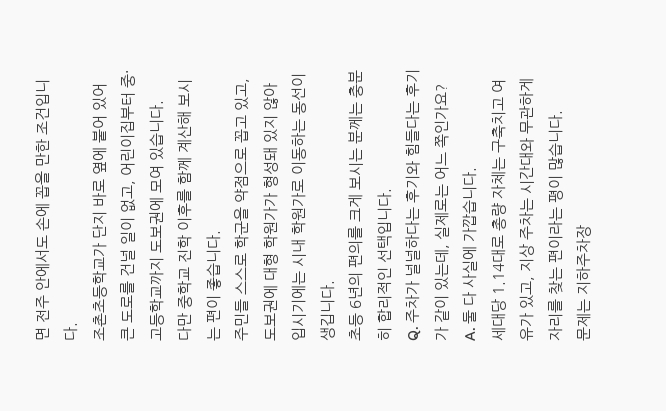면 전주 안에서도 손에 꼽을 만한 조건입니다.
조촌초등학교가 단지 바로 옆에 붙어 있어 큰 도로를 건널 일이 없고, 어린이집부터 중·고등학교까지 도보권에 모여 있습니다.
다만 중학교 진학 이후를 함께 계산해 보시는 편이 좋습니다.
주민들 스스로 학군을 약점으로 꼽고 있고, 도보권에 대형 학원가가 형성돼 있지 않아 입시기에는 시내 학원가로 이동하는 동선이 생깁니다.
초등 6년의 편의를 크게 보시는 분께는 충분히 합리적인 선택입니다.
Q. 주차가 널널하다는 후기와 힘들다는 후기가 같이 있는데, 실제로는 어느 쪽인가요?
A. 둘 다 사실에 가깝습니다.
세대당 1.14대로 총량 자체는 구축치고 여유가 있고, 지상 주차는 시간대와 무관하게 자리를 찾는 편이라는 평이 많습니다.
문제는 지하주차장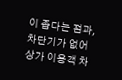이 좁다는 점과, 차단기가 없어 상가 이용객 차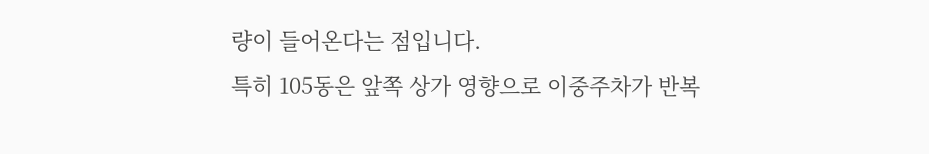량이 들어온다는 점입니다.
특히 105동은 앞쪽 상가 영향으로 이중주차가 반복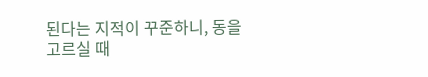된다는 지적이 꾸준하니, 동을 고르실 때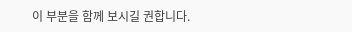이 부분을 함께 보시길 권합니다.